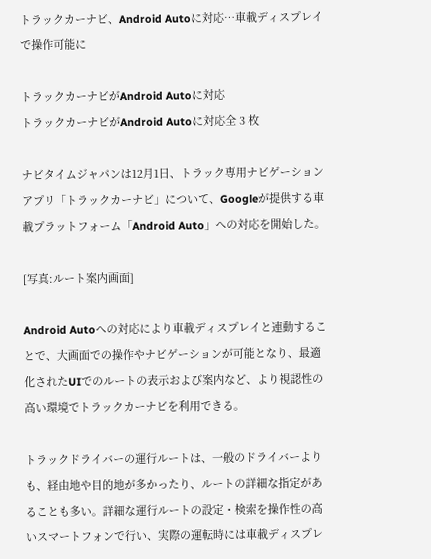トラックカーナビ、Android Autoに対応…車載ディスプレイで操作可能に

トラックカーナビがAndroid Autoに対応
トラックカーナビがAndroid Autoに対応全 3 枚

ナビタイムジャパンは12月1日、トラック専用ナビゲーションアプリ「トラックカーナビ」について、Googleが提供する車載プラットフォーム「Android Auto」への対応を開始した。

[写真:ルート案内画面]

Android Autoへの対応により車載ディスプレイと連動することで、大画面での操作やナビゲーションが可能となり、最適化されたUIでのルートの表示および案内など、より視認性の高い環境でトラックカーナビを利用できる。

トラックドライバーの運行ルートは、一般のドライバーよりも、経由地や目的地が多かったり、ルートの詳細な指定があることも多い。詳細な運行ルートの設定・検索を操作性の高いスマートフォンで行い、実際の運転時には車載ディスプレ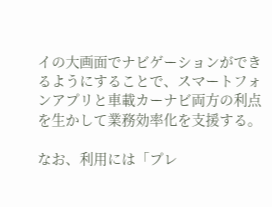イの大画面でナビゲーションができるようにすることで、スマートフォンアプリと車載カーナビ両方の利点を生かして業務効率化を支援する。

なお、利用には「プレ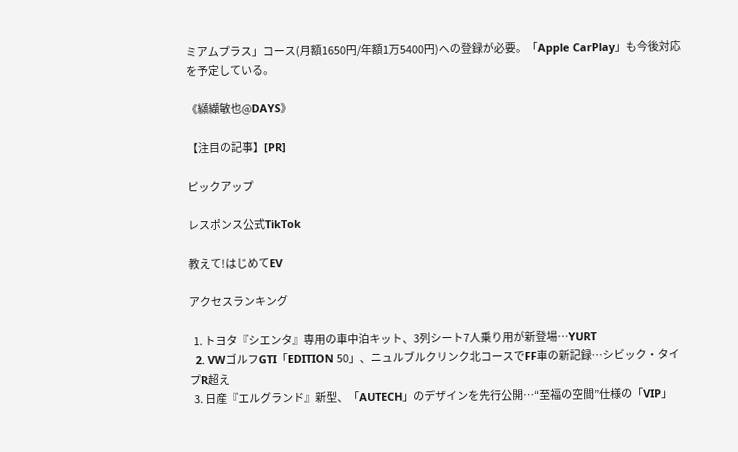ミアムプラス」コース(月額1650円/年額1万5400円)への登録が必要。「Apple CarPlay」も今後対応を予定している。

《纐纈敏也@DAYS》

【注目の記事】[PR]

ピックアップ

レスポンス公式TikTok

教えて!はじめてEV

アクセスランキング

  1. トヨタ『シエンタ』専用の車中泊キット、3列シート7人乗り用が新登場…YURT
  2. VWゴルフGTI「EDITION 50」、ニュルブルクリンク北コースでFF車の新記録…シビック・タイプR超え
  3. 日産『エルグランド』新型、「AUTECH」のデザインを先行公開…“至福の空間”仕様の「VIP」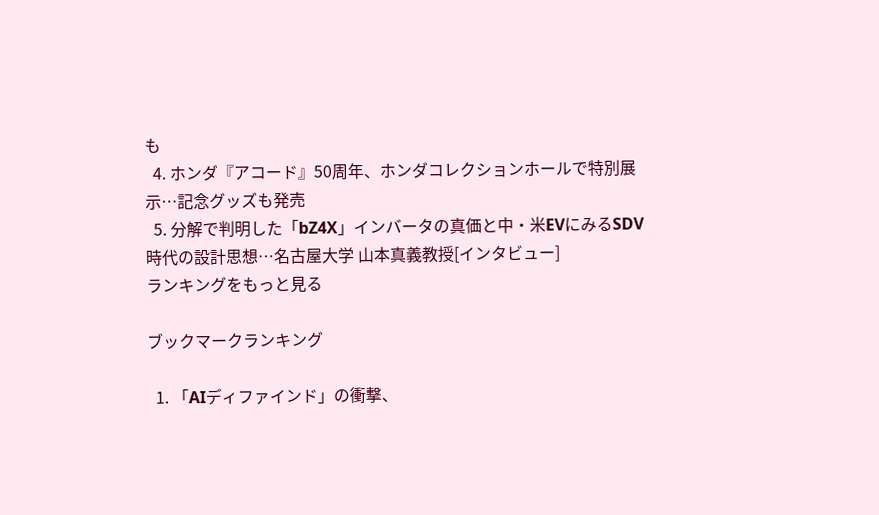も
  4. ホンダ『アコード』50周年、ホンダコレクションホールで特別展示…記念グッズも発売
  5. 分解で判明した「bZ4X」インバータの真価と中・米EVにみるSDV時代の設計思想…名古屋大学 山本真義教授[インタビュー]
ランキングをもっと見る

ブックマークランキング

  1. 「AIディファインド」の衝撃、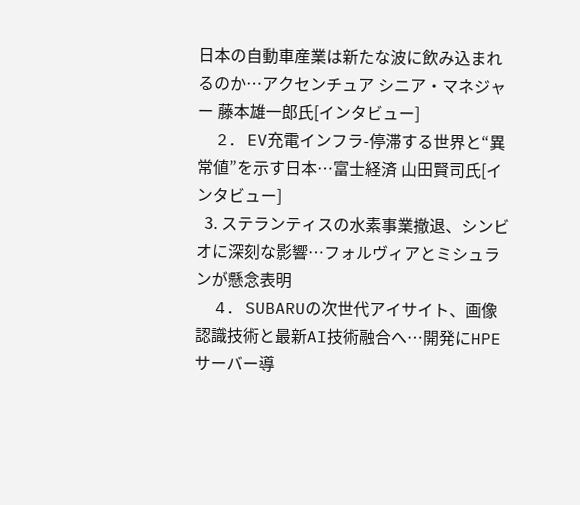日本の自動車産業は新たな波に飲み込まれるのか…アクセンチュア シニア・マネジャー 藤本雄一郎氏[インタビュー]
  2. EV充電インフラ-停滞する世界と“異常値”を示す日本…富士経済 山田賢司氏[インタビュー]
  3. ステランティスの水素事業撤退、シンビオに深刻な影響…フォルヴィアとミシュランが懸念表明
  4. SUBARUの次世代アイサイト、画像認識技術と最新AI技術融合へ…開発にHPEサーバー導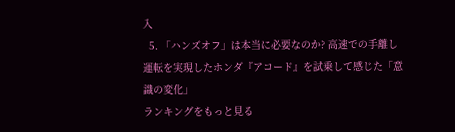入
  5. 「ハンズオフ」は本当に必要なのか? 高速での手離し運転を実現したホンダ『アコード』を試乗して感じた「意識の変化」
ランキングをもっと見る